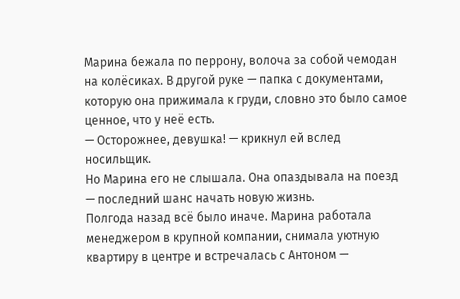Марина бежала по перрону, волоча за собой чемодан на колёсиках. В другой руке — папка с документами, которую она прижимала к груди, словно это было самое ценное, что у неё есть.
— Осторожнее, девушка! — крикнул ей вслед носильщик.
Но Марина его не слышала. Она опаздывала на поезд — последний шанс начать новую жизнь.
Полгода назад всё было иначе. Марина работала менеджером в крупной компании, снимала уютную квартиру в центре и встречалась с Антоном —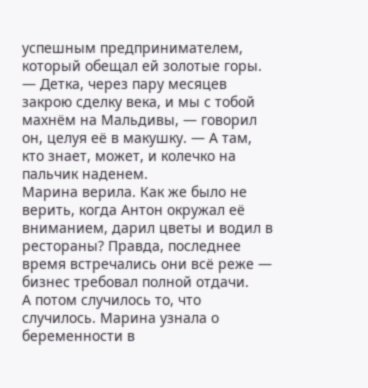успешным предпринимателем, который обещал ей золотые горы.
— Детка, через пару месяцев закрою сделку века, и мы с тобой махнём на Мальдивы, — говорил он, целуя её в макушку. — А там, кто знает, может, и колечко на пальчик наденем.
Марина верила. Как же было не верить, когда Антон окружал её вниманием, дарил цветы и водил в рестораны? Правда, последнее время встречались они всё реже — бизнес требовал полной отдачи.
А потом случилось то, что случилось. Марина узнала о беременности в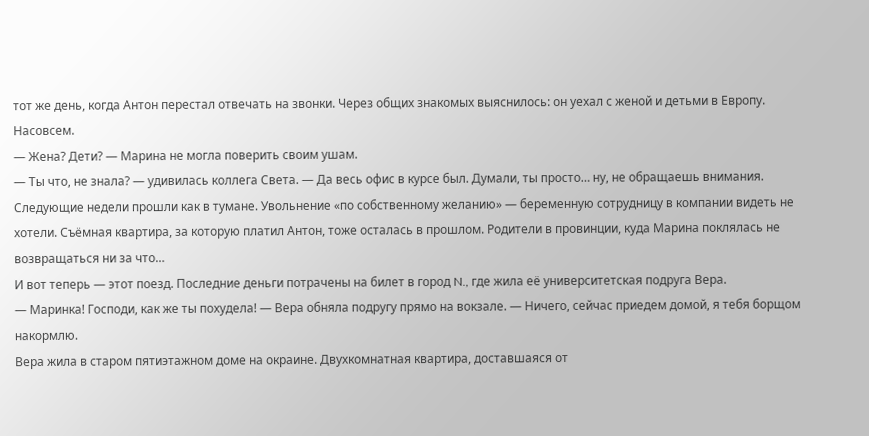тот же день, когда Антон перестал отвечать на звонки. Через общих знакомых выяснилось: он уехал с женой и детьми в Европу. Насовсем.
— Жена? Дети? — Марина не могла поверить своим ушам.
— Ты что, не знала? — удивилась коллега Света. — Да весь офис в курсе был. Думали, ты просто… ну, не обращаешь внимания.
Следующие недели прошли как в тумане. Увольнение «по собственному желанию» — беременную сотрудницу в компании видеть не хотели. Съёмная квартира, за которую платил Антон, тоже осталась в прошлом. Родители в провинции, куда Марина поклялась не возвращаться ни за что…
И вот теперь — этот поезд. Последние деньги потрачены на билет в город N., где жила её университетская подруга Вера.
— Маринка! Господи, как же ты похудела! — Вера обняла подругу прямо на вокзале. — Ничего, сейчас приедем домой, я тебя борщом накормлю.
Вера жила в старом пятиэтажном доме на окраине. Двухкомнатная квартира, доставшаяся от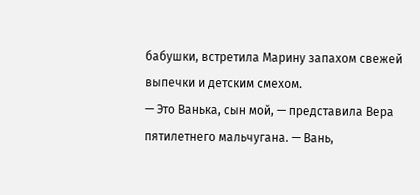бабушки, встретила Марину запахом свежей выпечки и детским смехом.
— Это Ванька, сын мой, — представила Вера пятилетнего мальчугана. — Вань,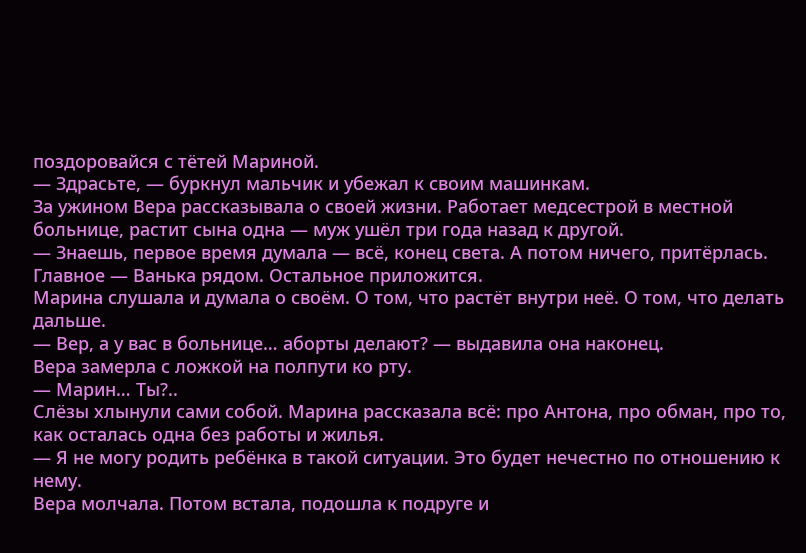поздоровайся с тётей Мариной.
— Здрасьте, — буркнул мальчик и убежал к своим машинкам.
За ужином Вера рассказывала о своей жизни. Работает медсестрой в местной больнице, растит сына одна — муж ушёл три года назад к другой.
— Знаешь, первое время думала — всё, конец света. А потом ничего, притёрлась. Главное — Ванька рядом. Остальное приложится.
Марина слушала и думала о своём. О том, что растёт внутри неё. О том, что делать дальше.
— Вер, а у вас в больнице… аборты делают? — выдавила она наконец.
Вера замерла с ложкой на полпути ко рту.
— Марин… Ты?..
Слёзы хлынули сами собой. Марина рассказала всё: про Антона, про обман, про то, как осталась одна без работы и жилья.
— Я не могу родить ребёнка в такой ситуации. Это будет нечестно по отношению к нему.
Вера молчала. Потом встала, подошла к подруге и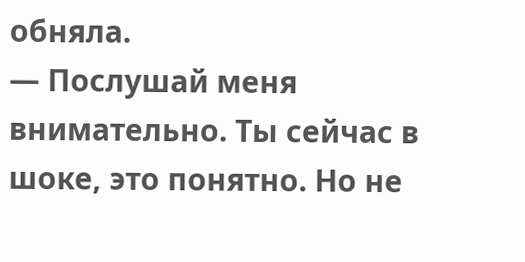обняла.
— Послушай меня внимательно. Ты сейчас в шоке, это понятно. Но не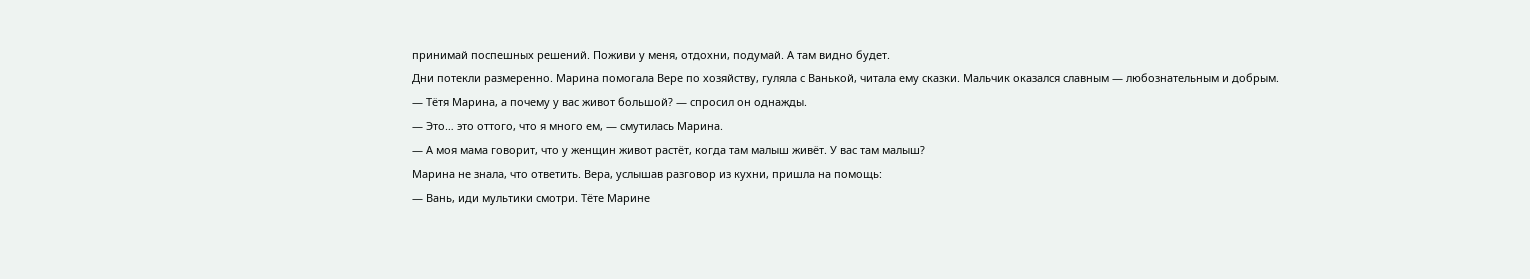принимай поспешных решений. Поживи у меня, отдохни, подумай. А там видно будет.
Дни потекли размеренно. Марина помогала Вере по хозяйству, гуляла с Ванькой, читала ему сказки. Мальчик оказался славным — любознательным и добрым.
— Тётя Марина, а почему у вас живот большой? — спросил он однажды.
— Это… это оттого, что я много ем, — смутилась Марина.
— А моя мама говорит, что у женщин живот растёт, когда там малыш живёт. У вас там малыш?
Марина не знала, что ответить. Вера, услышав разговор из кухни, пришла на помощь:
— Вань, иди мультики смотри. Тёте Марине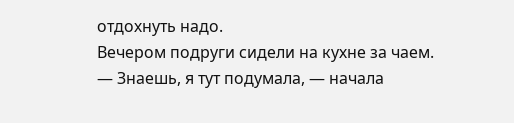отдохнуть надо.
Вечером подруги сидели на кухне за чаем.
— Знаешь, я тут подумала, — начала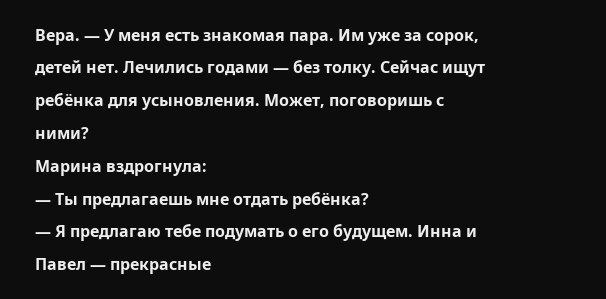Вера. — У меня есть знакомая пара. Им уже за сорок, детей нет. Лечились годами — без толку. Сейчас ищут ребёнка для усыновления. Может, поговоришь с ними?
Марина вздрогнула:
— Ты предлагаешь мне отдать ребёнка?
— Я предлагаю тебе подумать о его будущем. Инна и Павел — прекрасные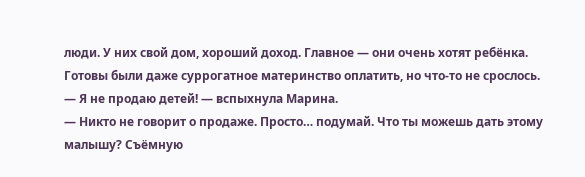люди. У них свой дом, хороший доход. Главное — они очень хотят ребёнка. Готовы были даже суррогатное материнство оплатить, но что-то не срослось.
— Я не продаю детей! — вспыхнула Марина.
— Никто не говорит о продаже. Просто… подумай. Что ты можешь дать этому малышу? Съёмную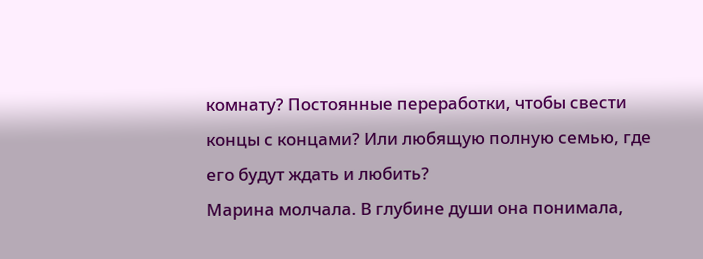комнату? Постоянные переработки, чтобы свести концы с концами? Или любящую полную семью, где его будут ждать и любить?
Марина молчала. В глубине души она понимала,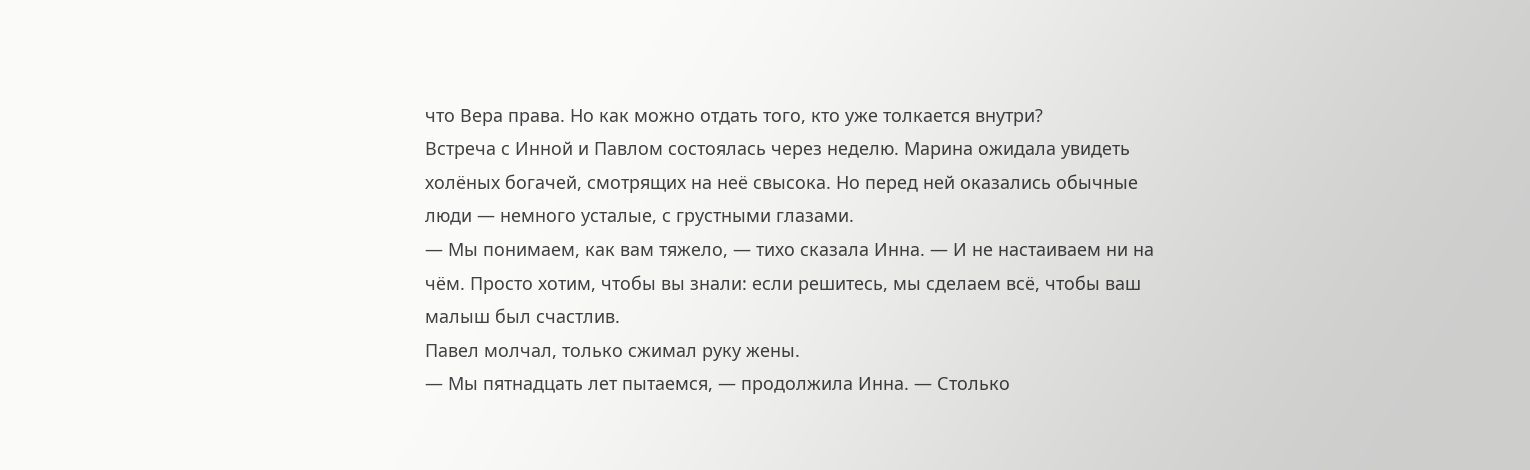что Вера права. Но как можно отдать того, кто уже толкается внутри?
Встреча с Инной и Павлом состоялась через неделю. Марина ожидала увидеть холёных богачей, смотрящих на неё свысока. Но перед ней оказались обычные люди — немного усталые, с грустными глазами.
— Мы понимаем, как вам тяжело, — тихо сказала Инна. — И не настаиваем ни на чём. Просто хотим, чтобы вы знали: если решитесь, мы сделаем всё, чтобы ваш малыш был счастлив.
Павел молчал, только сжимал руку жены.
— Мы пятнадцать лет пытаемся, — продолжила Инна. — Столько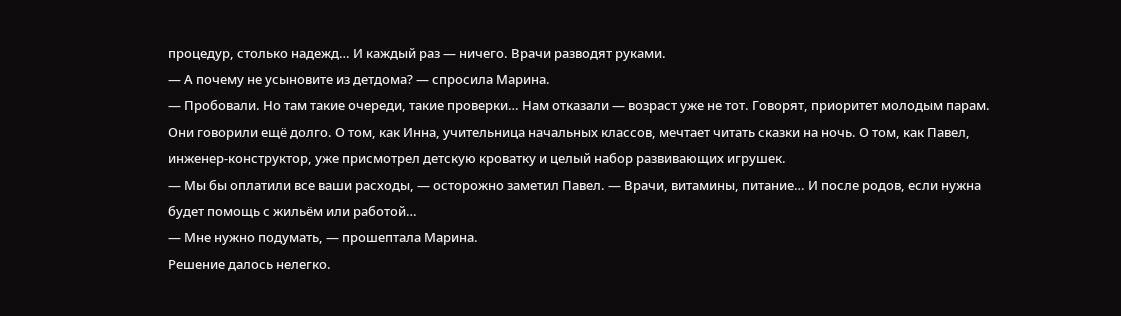процедур, столько надежд… И каждый раз — ничего. Врачи разводят руками.
— А почему не усыновите из детдома? — спросила Марина.
— Пробовали. Но там такие очереди, такие проверки… Нам отказали — возраст уже не тот. Говорят, приоритет молодым парам.
Они говорили ещё долго. О том, как Инна, учительница начальных классов, мечтает читать сказки на ночь. О том, как Павел, инженер-конструктор, уже присмотрел детскую кроватку и целый набор развивающих игрушек.
— Мы бы оплатили все ваши расходы, — осторожно заметил Павел. — Врачи, витамины, питание… И после родов, если нужна будет помощь с жильём или работой…
— Мне нужно подумать, — прошептала Марина.
Решение далось нелегко.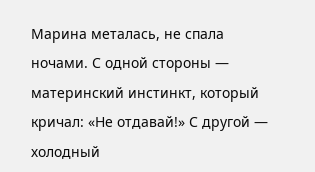Марина металась, не спала ночами. С одной стороны — материнский инстинкт, который кричал: «Не отдавай!» С другой — холодный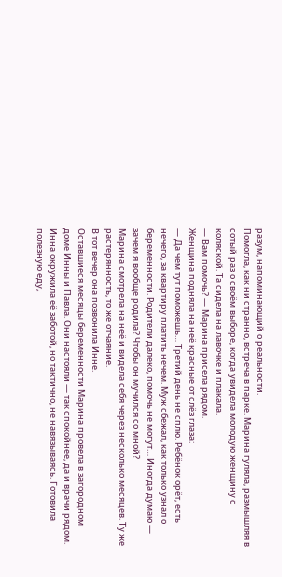разум, напоминающий о реальности.
Помогла, как ни странно, встреча в парке. Марина гуляла, размышляя в сотый раз о своём выборе, когда увидела молодую женщину с коляской. Та сидела на лавочке и плакала.
— Вам помочь? — Марина присела рядом.
Женщина подняла на неё красные от слёз глаза:
— Да чем тут поможешь… Третий день не сплю. Ребёнок орёт, есть нечего, за квартиру платить нечем. Муж сбежал, как только узнал о беременности. Родители далеко, помочь не могут… Иногда думаю — зачем я вообще родила? Чтобы он мучился со мной?
Марина смотрела на неё и видела себя через несколько месяцев. Ту же растерянность, то же отчаяние.
В тот вечер она позвонила Инне.
Оставшиеся месяцы беременности Марина провела в загородном доме Инны и Павла. Они настояли — так спокойнее, да и врачи рядом.
Инна окружила её заботой, но тактично, не навязываясь. Готовила полезную еду,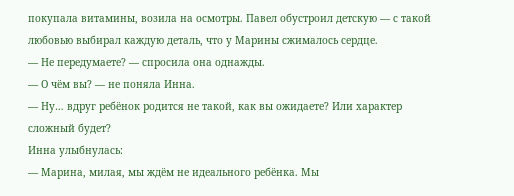покупала витамины, возила на осмотры. Павел обустроил детскую — с такой любовью выбирал каждую деталь, что у Марины сжималось сердце.
— Не передумаете? — спросила она однажды.
— О чём вы? — не поняла Инна.
— Ну… вдруг ребёнок родится не такой, как вы ожидаете? Или характер сложный будет?
Инна улыбнулась:
— Марина, милая, мы ждём не идеального ребёнка. Мы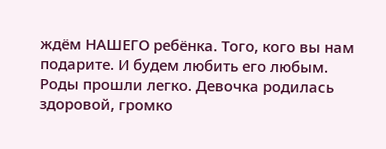ждём НАШЕГО ребёнка. Того, кого вы нам подарите. И будем любить его любым.
Роды прошли легко. Девочка родилась здоровой, громко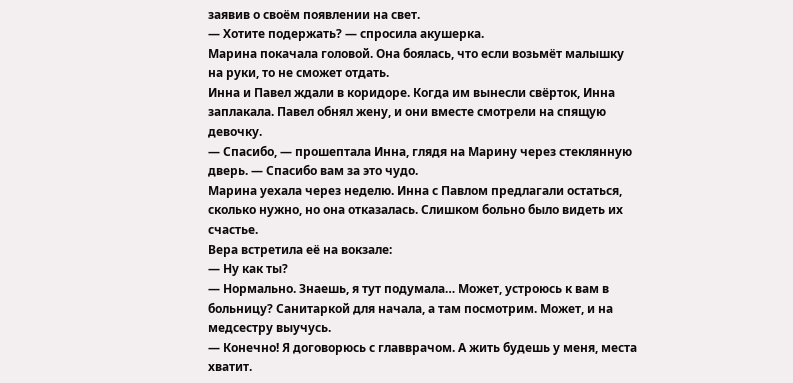заявив о своём появлении на свет.
— Хотите подержать? — спросила акушерка.
Марина покачала головой. Она боялась, что если возьмёт малышку на руки, то не сможет отдать.
Инна и Павел ждали в коридоре. Когда им вынесли свёрток, Инна заплакала. Павел обнял жену, и они вместе смотрели на спящую девочку.
— Спасибо, — прошептала Инна, глядя на Марину через стеклянную дверь. — Спасибо вам за это чудо.
Марина уехала через неделю. Инна с Павлом предлагали остаться, сколько нужно, но она отказалась. Слишком больно было видеть их счастье.
Вера встретила её на вокзале:
— Ну как ты?
— Нормально. Знаешь, я тут подумала… Может, устроюсь к вам в больницу? Санитаркой для начала, а там посмотрим. Может, и на медсестру выучусь.
— Конечно! Я договорюсь с главврачом. А жить будешь у меня, места хватит.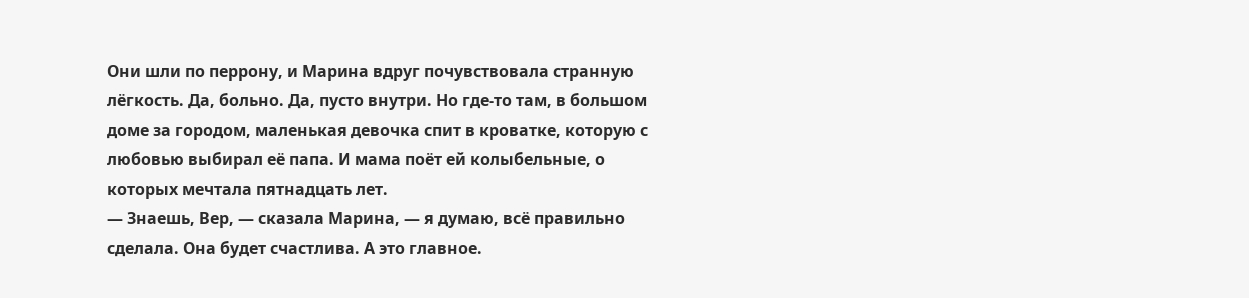Они шли по перрону, и Марина вдруг почувствовала странную лёгкость. Да, больно. Да, пусто внутри. Но где-то там, в большом доме за городом, маленькая девочка спит в кроватке, которую с любовью выбирал её папа. И мама поёт ей колыбельные, о которых мечтала пятнадцать лет.
— Знаешь, Вер, — сказала Марина, — я думаю, всё правильно сделала. Она будет счастлива. А это главное.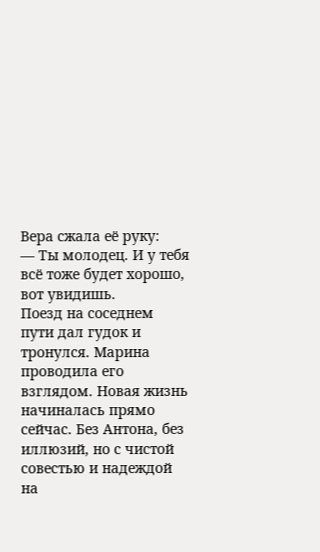Вера сжала её руку:
— Ты молодец. И у тебя всё тоже будет хорошо, вот увидишь.
Поезд на соседнем пути дал гудок и тронулся. Марина проводила его взглядом. Новая жизнь начиналась прямо сейчас. Без Антона, без иллюзий, но с чистой совестью и надеждой на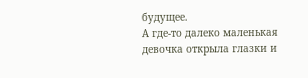будущее.
А где-то далеко маленькая девочка открыла глазки и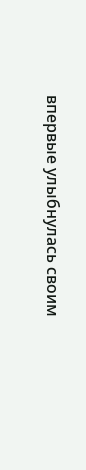впервые улыбнулась своим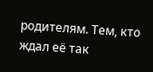родителям. Тем, кто ждал её так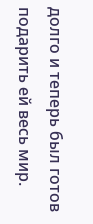долго и теперь был готов подарить ей весь мир.